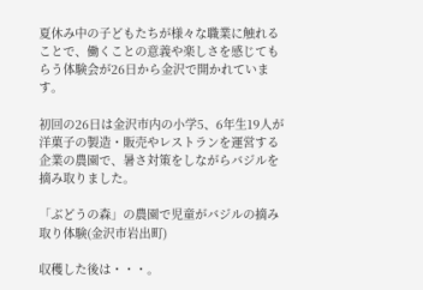夏休み中の子どもたちが様々な職業に触れることで、働くことの意義や楽しさを感じてもらう体験会が26日から金沢で開かれています。

初回の26日は金沢市内の小学5、6年生19人が洋菓子の製造・販売やレストランを運営する企業の農園で、暑さ対策をしながらバジルを摘み取りました。

「ぶどうの森」の農園で児童がバジルの摘み取り体験(金沢市岩出町)

収穫した後は・・・。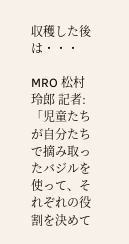収穫した後は・・・

MRO 松村 玲郎 記者:「児童たちが自分たちで摘み取ったバジルを使って、それぞれの役割を決めて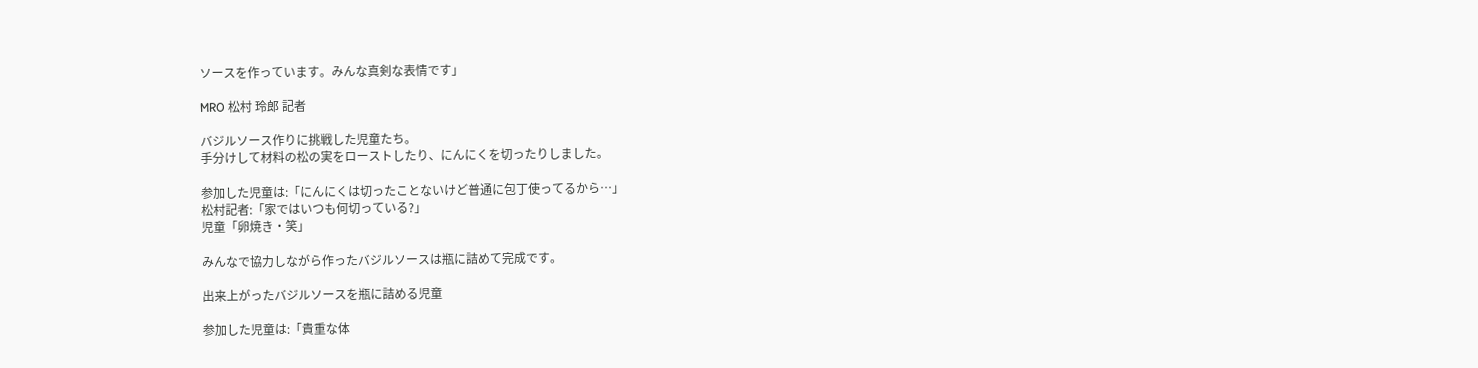ソースを作っています。みんな真剣な表情です」

MRO 松村 玲郎 記者

バジルソース作りに挑戦した児童たち。
手分けして材料の松の実をローストしたり、にんにくを切ったりしました。

参加した児童は:「にんにくは切ったことないけど普通に包丁使ってるから…」
松村記者:「家ではいつも何切っている?」
児童「卵焼き・笑」

みんなで協力しながら作ったバジルソースは瓶に詰めて完成です。

出来上がったバジルソースを瓶に詰める児童

参加した児童は:「貴重な体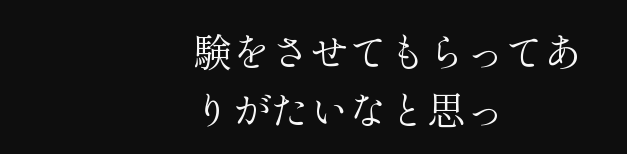験をさせてもらってありがたいなと思っ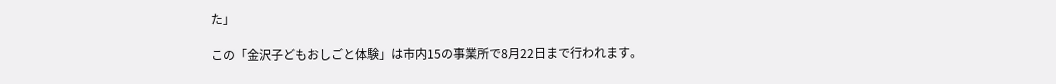た」

この「金沢子どもおしごと体験」は市内15の事業所で8月22日まで行われます。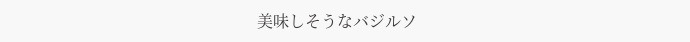美味しそうなバジルソ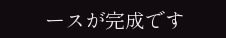ースが完成です